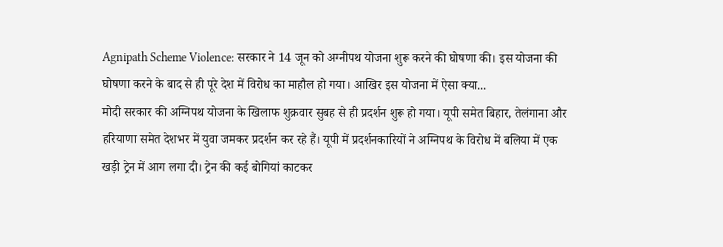Agnipath Scheme Violence: सरकार ने 14 जून को अग्नीपथ योजना शुरू करने की घोषणा की। इस योजना की घोषणा करने के बाद से ही पूरे देश में विरोध का माहौल हो गया। आखिर इस योजना में ऐसा क्या...
मोदी सरकार की अग्निपथ योजना के खिलाफ शुक्रवार सुबह से ही प्रदर्शन शुरू हो गया। यूपी समेत बिहार, तेलंगाना और हरियाणा समेत देशभर में युवा जमकर प्रदर्शन कर रहे हैं। यूपी में प्रदर्शनकारियों ने अग्निपथ के विरोध में बलिया में एक खड़ी ट्रेन में आग लगा दी। ट्रेन की कई बोगियां काटकर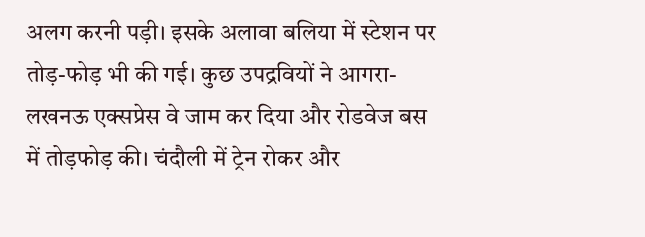अलग करनी पड़ी। इसके अलावा बलिया में स्टेशन पर तोड़-फोड़ भी की गई। कुछ उपद्रवियों ने आगरा-लखनऊ एक्सप्रेस वे जाम कर दिया और रोडवेज बस में तोड़फोड़ की। चंदौली में ट्रेन रोकर और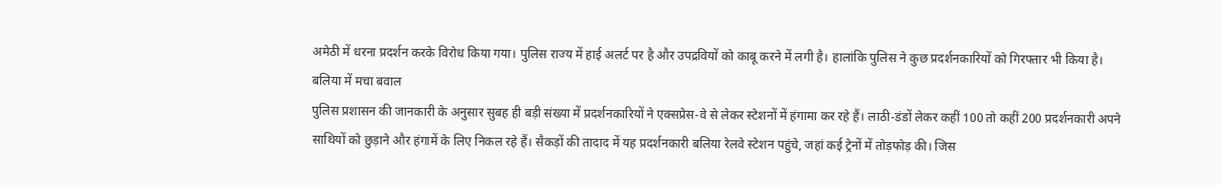अमेठी में धरना प्रदर्शन करके विरोध किया गया। पुलिस राज्य में हाई अलर्ट पर है और उपद्रवियों को काबू करने में लगी है। हालांकि पुलिस ने कुछ प्रदर्शनकारियों को गिरफ्तार भी किया है।
बलिया में मचा बवाल
पुलिस प्रशासन की जानकारी के अनुसार सुबह ही बड़ी संख्या में प्रदर्शनकारियों ने एक्सप्रेस-वे से लेकर स्टेशनों में हंगामा कर रहे हैं। लाठी-डंडों लेकर कहीं 100 तो कहीं 200 प्रदर्शनकारी अपने साथियों को छुड़ाने और हंगामें के लिए निकल रहे हैं। सैकड़ों की तादाद में यह प्रदर्शनकारी बलिया रेलवे स्टेशन पहुंचे, जहां कई ट्रेनों में तोड़फोड़ की। जिस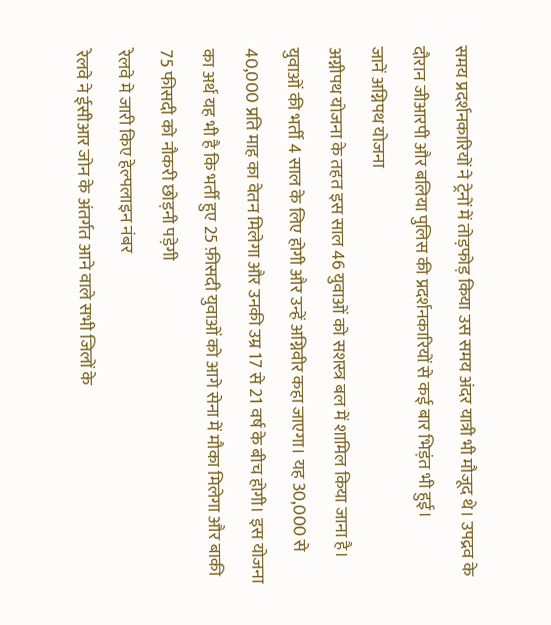समय प्रदर्शनकारियों ने ट्रेनों में तोड़फोड़ किया उस समय अंदर यात्री भी मौजूद थे। उपद्रव के दौरान जीआरपी और बलिया पुलिस की प्रदर्शनकारियों से कई बार भिड़ंत भी हुई।
जानें अग्निपथ योजना
अग्नीपथ योजना के तहत इस साल 46 युवाओं को सशस्त्र बल में शामिल किया जाना है। युवाओं की भर्ती 4 साल के लिए होगी और उन्हें अग्निवीर कहा जाएगा। यह 30,000 से 40,000 प्रति माह का वेतन मिलेगा और उनकी उम्र 17 से 21 वर्ष के बीच होगी। इस योजना का अर्थ यह भी है कि भर्ती हुए 25 फ़ीसदी युवाओं को आगे सेना में मौका मिलेगा और बाकी 75 फीसदी को नौकरी छोड़नी पड़ेगी
रेलवे मे जारी किए हेल्पलाइन नंबर
रेलवे ने ईसीआर जोन के अंतर्गत आने वाले सभी जिलों के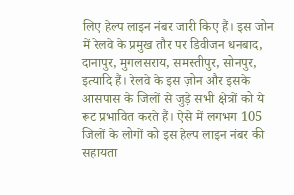लिए हेल्प लाइन नंबर जारी किए हैं। इस जोन में रेलवे के प्रमुख तौर पर डिवीजन धनबाद, दानापुर, मुगलसराय, समस्तीपुर, सोनपुर, इत्यादि हैं। रेलवे के इस ज़ोन और इसके आसपास के जिलों से जुड़े सभी क्षेत्रों को ये रूट प्रभावित करते हैं। ऐसे में लगभग 105 जिलों के लोगों को इस हेल्प लाइन नंबर की सहायता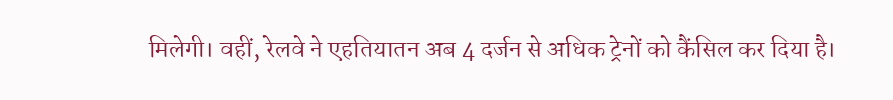मिलेगी। वहीं, रेलवे ने एहतियातन अब 4 दर्जन से अधिक ट्रेनों को कैंसिल कर दिया है।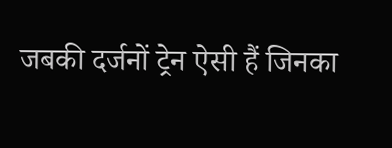जबकी दर्जनों ट्रेन ऐसी हैं जिनका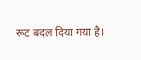रूट बदल दिया गया है।